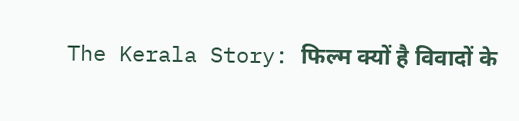The Kerala Story: फिल्म क्यों है विवादों के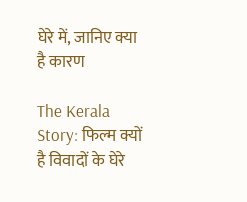घेरे में, जानिए क्या है कारण

The Kerala Story: फिल्म क्यों है विवादों के घेरे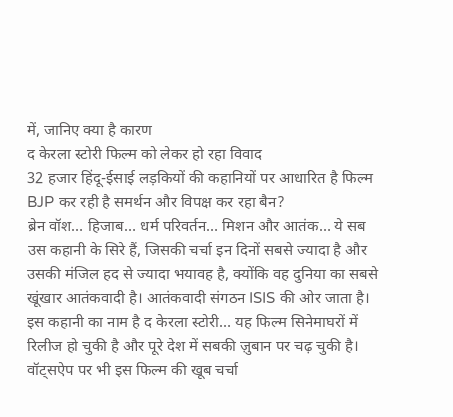में, जानिए क्या है कारण
द केरला स्टोरी फिल्म को लेकर हो रहा विवाद
32 हजार हिंदू-ईसाई लड़कियों की कहानियों पर आधारित है फिल्म BJP कर रही है समर्थन और विपक्ष कर रहा बैन?
ब्रेन वॉश… हिजाब… धर्म परिवर्तन… मिशन और आतंक… ये सब उस कहानी के सिरे हैं, जिसकी चर्चा इन दिनों सबसे ज्यादा है और उसकी मंजिल हद से ज्यादा भयावह है, क्योंकि वह दुनिया का सबसे खूंखार आतंकवादी है। आतंकवादी संगठन ISIS की ओर जाता है। इस कहानी का नाम है द केरला स्टोरी… यह फिल्म सिनेमाघरों में रिलीज हो चुकी है और पूरे देश में सबकी ज़ुबान पर चढ़ चुकी है। वॉट्सऐप पर भी इस फिल्म की खूब चर्चा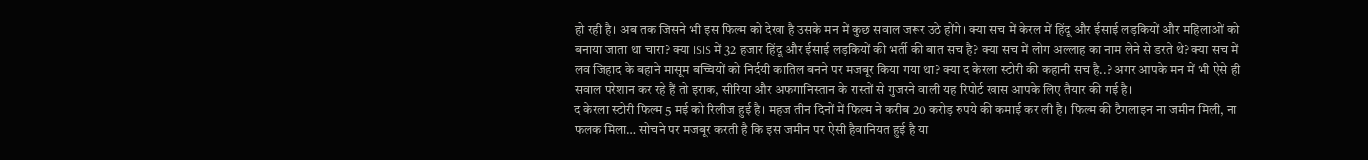हो रही है। अब तक जिसने भी इस फिल्म को देखा है उसके मन में कुछ सवाल जरूर उठे होंगे। क्या सच में केरल में हिंदू और ईसाई लड़कियों और महिलाओं को बनाया जाता था चारा? क्या ISIS में 32 हजार हिंदू और ईसाई लड़कियों की भर्ती की बात सच है? क्या सच में लोग अल्लाह का नाम लेने से डरते थे? क्या सच में लव जिहाद के बहाने मासूम बच्चियों को निर्दयी कातिल बनने पर मजबूर किया गया था? क्या द केरला स्टोरी की कहानी सच है..? अगर आपके मन में भी ऐसे ही सवाल परेशान कर रहे हैं तो इराक, सीरिया और अफगानिस्तान के रास्तों से गुजरने वाली यह रिपोर्ट खास आपके लिए तैयार की गई है।
द केरला स्टोरी फिल्म 5 मई को रिलीज हुई है। महज तीन दिनों में फिल्म ने करीब 20 करोड़ रुपये की कमाई कर ली है। फिल्म की टैगलाइन ना जमीन मिली, ना फलक मिला… सोचने पर मजबूर करती है कि इस जमीन पर ऐसी हैवानियत हुई है या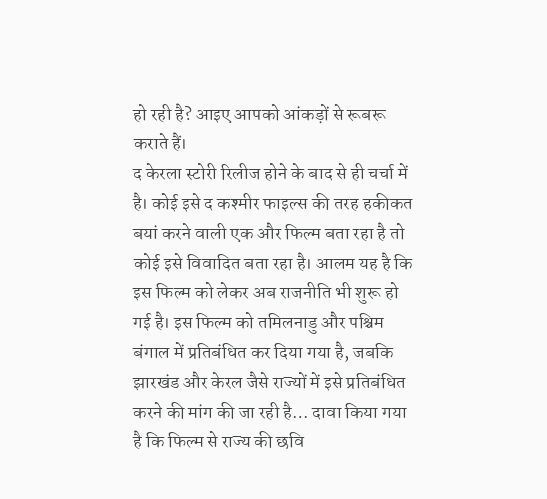हो रही है? आइए आपको आंकड़ों से रूबरू कराते हैं।
द केरला स्टोरी रिलीज होने के बाद से ही चर्चा में है। कोई इसे द कश्मीर फाइल्स की तरह हकीकत बयां करने वाली एक और फिल्म बता रहा है तो कोई इसे विवादित बता रहा है। आलम यह है कि इस फिल्म को लेकर अब राजनीति भी शुरू हो गई है। इस फिल्म को तमिलनाडु और पश्चिम बंगाल में प्रतिबंधित कर दिया गया है, जबकि झारखंड और केरल जैसे राज्यों में इसे प्रतिबंधित करने की मांग की जा रही है… दावा किया गया है कि फिल्म से राज्य की छवि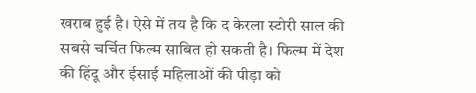खराब हुई है। ऐसे में तय है कि द केरला स्टोरी साल की सबसे चर्चित फिल्म साबित हो सकती है। फिल्म में देश की हिंदू और ईसाई महिलाओं की पीड़ा को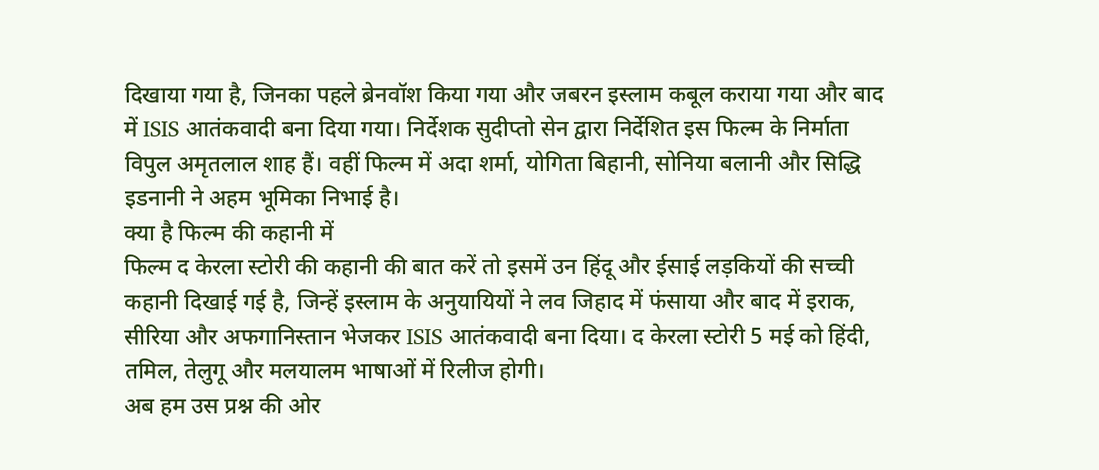दिखाया गया है, जिनका पहले ब्रेनवॉश किया गया और जबरन इस्लाम कबूल कराया गया और बाद में ISIS आतंकवादी बना दिया गया। निर्देशक सुदीप्तो सेन द्वारा निर्देशित इस फिल्म के निर्माता विपुल अमृतलाल शाह हैं। वहीं फिल्म में अदा शर्मा, योगिता बिहानी, सोनिया बलानी और सिद्धि इडनानी ने अहम भूमिका निभाई है।
क्या है फिल्म की कहानी में
फिल्म द केरला स्टोरी की कहानी की बात करें तो इसमें उन हिंदू और ईसाई लड़कियों की सच्ची कहानी दिखाई गई है, जिन्हें इस्लाम के अनुयायियों ने लव जिहाद में फंसाया और बाद में इराक, सीरिया और अफगानिस्तान भेजकर ISIS आतंकवादी बना दिया। द केरला स्टोरी 5 मई को हिंदी, तमिल, तेलुगू और मलयालम भाषाओं में रिलीज होगी।
अब हम उस प्रश्न की ओर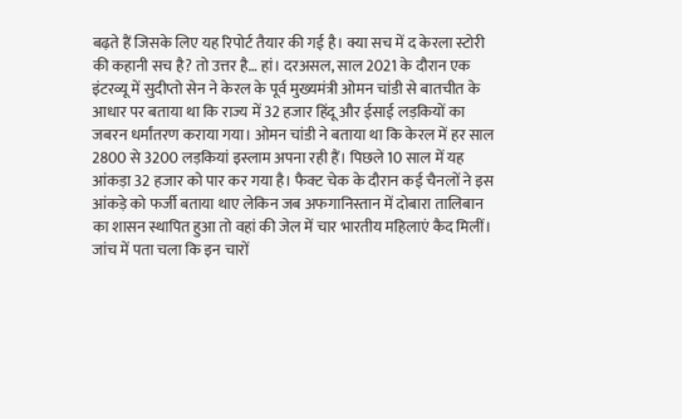बढ़ते हैं जिसके लिए यह रिपोर्ट तैयार की गई है। क्या सच में द केरला स्टोरी की कहानी सच है? तो उत्तर है… हां। दरअसल, साल 2021 के दौरान एक इंटरव्यू में सुदीप्तो सेन ने केरल के पूर्व मुख्यमंत्री ओमन चांडी से बातचीत के आधार पर बताया था कि राज्य में 32 हजार हिंदू और ईसाई लड़कियों का जबरन धर्मांतरण कराया गया। ओमन चांडी ने बताया था कि केरल में हर साल 2800 से 3200 लड़कियां इस्लाम अपना रही हैं। पिछले 10 साल में यह आंकड़ा 32 हजार को पार कर गया है। फैक्ट चेक के दौरान कई चैनलों ने इस आंकड़े को फर्जी बताया थाए लेकिन जब अफगानिस्तान में दोबारा तालिबान का शासन स्थापित हुआ तो वहां की जेल में चार भारतीय महिलाएं कैद मिलीं। जांच में पता चला कि इन चारों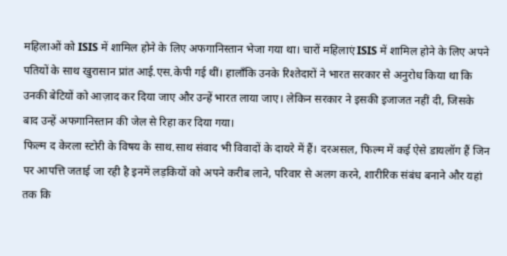महिलाओं को ISIS में शामिल होने के लिए अफगानिस्तान भेजा गया था। चारों महिलाएं ISIS में शामिल होने के लिए अपने पतियों के साथ खुरासान प्रांत आई.एस.केपी गई थीं। हालाँकि उनके रिश्तेदारों ने भारत सरकार से अनुरोध किया था कि उनकी बेटियों को आज़ाद कर दिया जाए और उन्हें भारत लाया जाए। लेकिन सरकार ने इसकी इजाजत नहीं दी, जिसके बाद उन्हें अफगानिस्तान की जेल से रिहा कर दिया गया।
फिल्म द केरला स्टोरी के विषय के साथ.साथ संवाद भी विवादों के दायरे में हैं। दरअसल, फिल्म में कई ऐसे डायलॉग हैं जिन पर आपत्ति जताई जा रही है इनमें लड़कियों को अपने करीब लाने, परिवार से अलग करने, शारीरिक संबंध बनाने और यहां तक कि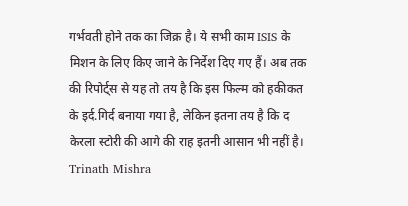गर्भवती होने तक का जिक्र है। ये सभी काम ISIS के मिशन के लिए किए जाने के निर्देश दिए गए हैं। अब तक की रिपोर्ट्स से यह तो तय है कि इस फिल्म को हकीकत के इर्द.गिर्द बनाया गया है, लेकिन इतना तय है कि द केरला स्टोरी की आगे की राह इतनी आसान भी नहीं है।
Trinath Mishra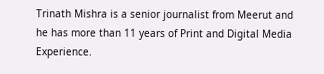Trinath Mishra is a senior journalist from Meerut and he has more than 11 years of Print and Digital Media Experience.